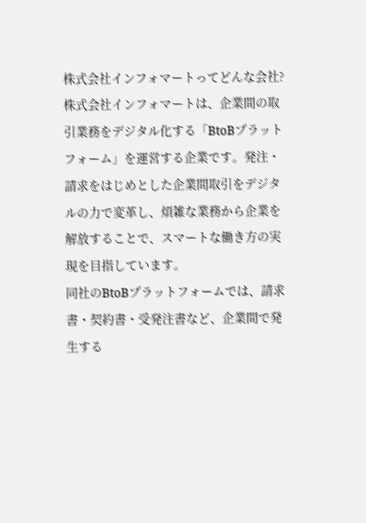株式会社インフォマートってどんな会社?
株式会社インフォマートは、企業間の取引業務をデジタル化する「BtoBプラットフォーム」を運営する企業です。発注・請求をはじめとした企業間取引をデジタルの力で変革し、煩雑な業務から企業を解放することで、スマートな働き方の実現を目指しています。
同社のBtoBプラットフォームでは、請求書・契約書・受発注書など、企業間で発生する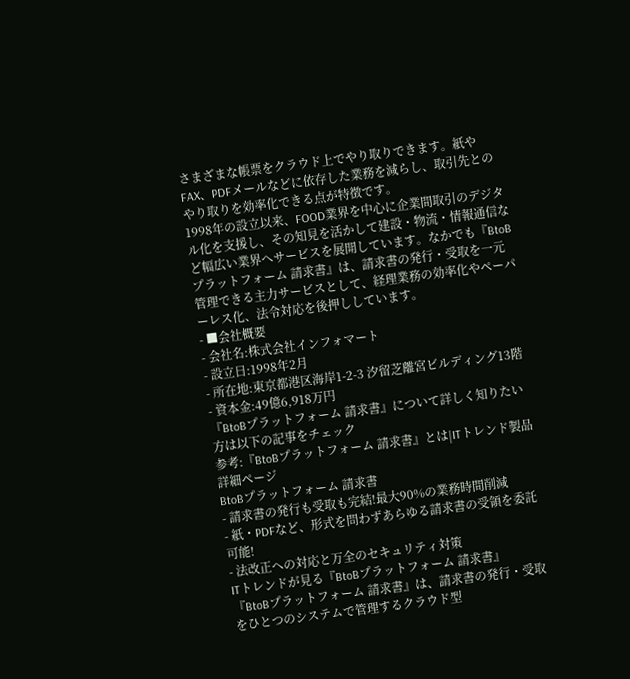さまざまな帳票をクラウド上でやり取りできます。紙やFAX、PDFメールなどに依存した業務を減らし、取引先とのやり取りを効率化できる点が特徴です。
1998年の設立以来、FOOD業界を中心に企業間取引のデジタル化を支援し、その知見を活かして建設・物流・情報通信など幅広い業界へサービスを展開しています。なかでも『BtoBプラットフォーム 請求書』は、請求書の発行・受取を一元管理できる主力サービスとして、経理業務の効率化やペーパーレス化、法令対応を後押ししています。
- ■会社概要
- 会社名:株式会社インフォマート
- 設立日:1998年2月
- 所在地:東京都港区海岸1-2-3 汐留芝離宮ビルディング13階
- 資本金:49億6,918万円
『BtoBプラットフォーム 請求書』について詳しく知りたい方は以下の記事をチェック
参考:『BtoBプラットフォーム 請求書』とは|ITトレンド製品詳細ページ
BtoBプラットフォーム 請求書
- 請求書の発行も受取も完結!最大90%の業務時間削減
- 紙・PDFなど、形式を問わずあらゆる請求書の受領を委託可能!
- 法改正への対応と万全のセキュリティ対策
ITトレンドが見る『BtoBプラットフォーム 請求書』
『BtoBプラットフォーム 請求書』は、請求書の発行・受取をひとつのシステムで管理するクラウド型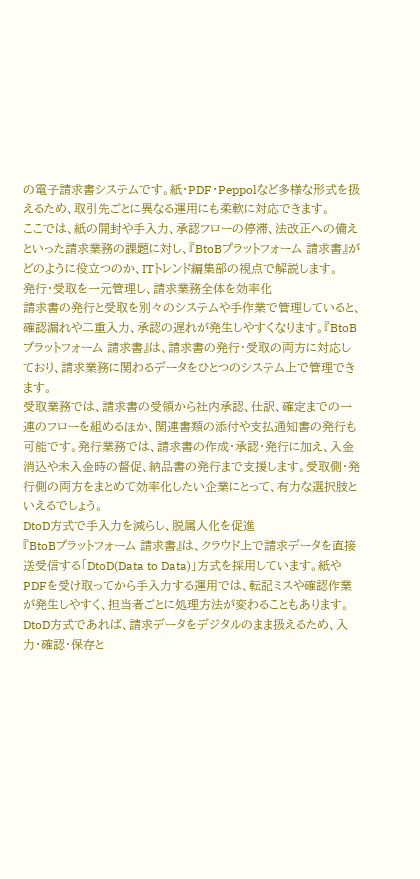の電子請求書システムです。紙・PDF・Peppolなど多様な形式を扱えるため、取引先ごとに異なる運用にも柔軟に対応できます。
ここでは、紙の開封や手入力、承認フローの停滞、法改正への備えといった請求業務の課題に対し、『BtoBプラットフォーム 請求書』がどのように役立つのか、ITトレンド編集部の視点で解説します。
発行・受取を一元管理し、請求業務全体を効率化
請求書の発行と受取を別々のシステムや手作業で管理していると、確認漏れや二重入力、承認の遅れが発生しやすくなります。『BtoBプラットフォーム 請求書』は、請求書の発行・受取の両方に対応しており、請求業務に関わるデータをひとつのシステム上で管理できます。
受取業務では、請求書の受領から社内承認、仕訳、確定までの一連のフローを組めるほか、関連書類の添付や支払通知書の発行も可能です。発行業務では、請求書の作成・承認・発行に加え、入金消込や未入金時の督促、納品書の発行まで支援します。受取側・発行側の両方をまとめて効率化したい企業にとって、有力な選択肢といえるでしょう。
DtoD方式で手入力を減らし、脱属人化を促進
『BtoBプラットフォーム 請求書』は、クラウド上で請求データを直接送受信する「DtoD(Data to Data)」方式を採用しています。紙やPDFを受け取ってから手入力する運用では、転記ミスや確認作業が発生しやすく、担当者ごとに処理方法が変わることもあります。
DtoD方式であれば、請求データをデジタルのまま扱えるため、入力・確認・保存と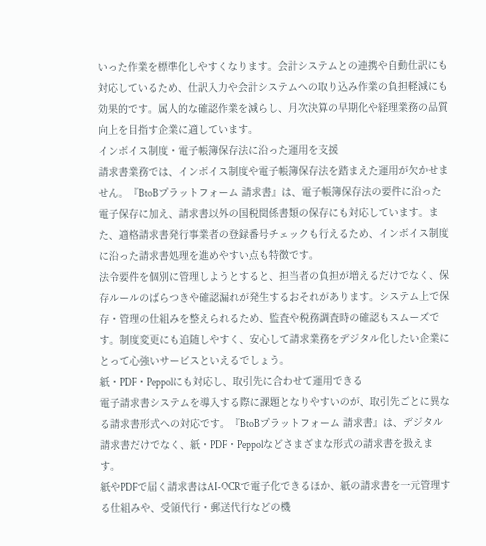いった作業を標準化しやすくなります。会計システムとの連携や自動仕訳にも対応しているため、仕訳入力や会計システムへの取り込み作業の負担軽減にも効果的です。属人的な確認作業を減らし、月次決算の早期化や経理業務の品質向上を目指す企業に適しています。
インボイス制度・電子帳簿保存法に沿った運用を支援
請求書業務では、インボイス制度や電子帳簿保存法を踏まえた運用が欠かせません。『BtoBプラットフォーム 請求書』は、電子帳簿保存法の要件に沿った電子保存に加え、請求書以外の国税関係書類の保存にも対応しています。また、適格請求書発行事業者の登録番号チェックも行えるため、インボイス制度に沿った請求書処理を進めやすい点も特徴です。
法令要件を個別に管理しようとすると、担当者の負担が増えるだけでなく、保存ルールのばらつきや確認漏れが発生するおそれがあります。システム上で保存・管理の仕組みを整えられるため、監査や税務調査時の確認もスムーズです。制度変更にも追随しやすく、安心して請求業務をデジタル化したい企業にとって心強いサービスといえるでしょう。
紙・PDF・Peppolにも対応し、取引先に合わせて運用できる
電子請求書システムを導入する際に課題となりやすいのが、取引先ごとに異なる請求書形式への対応です。『BtoBプラットフォーム 請求書』は、デジタル請求書だけでなく、紙・PDF・Peppolなどさまざまな形式の請求書を扱えます。
紙やPDFで届く請求書はAI-OCRで電子化できるほか、紙の請求書を一元管理する仕組みや、受領代行・郵送代行などの機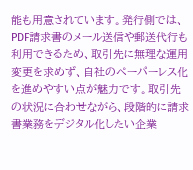能も用意されています。発行側では、PDF請求書のメール送信や郵送代行も利用できるため、取引先に無理な運用変更を求めず、自社のペーパーレス化を進めやすい点が魅力です。取引先の状況に合わせながら、段階的に請求書業務をデジタル化したい企業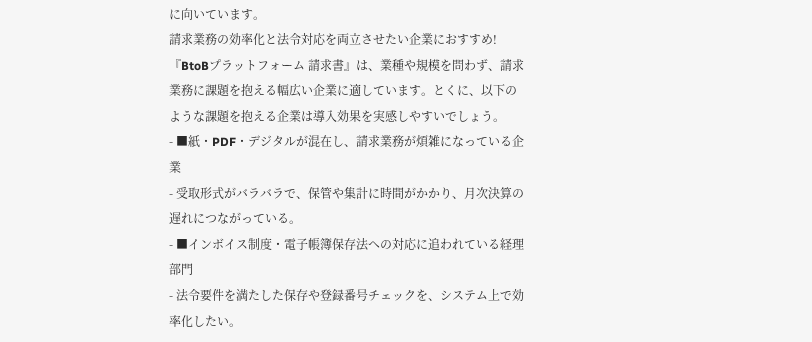に向いています。
請求業務の効率化と法令対応を両立させたい企業におすすめ!
『BtoBプラットフォーム 請求書』は、業種や規模を問わず、請求業務に課題を抱える幅広い企業に適しています。とくに、以下のような課題を抱える企業は導入効果を実感しやすいでしょう。
- ■紙・PDF・デジタルが混在し、請求業務が煩雑になっている企業
- 受取形式がバラバラで、保管や集計に時間がかかり、月次決算の遅れにつながっている。
- ■インボイス制度・電子帳簿保存法への対応に追われている経理部門
- 法令要件を満たした保存や登録番号チェックを、システム上で効率化したい。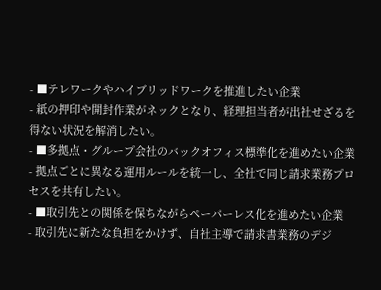- ■テレワークやハイブリッドワークを推進したい企業
- 紙の押印や開封作業がネックとなり、経理担当者が出社せざるを得ない状況を解消したい。
- ■多拠点・グループ会社のバックオフィス標準化を進めたい企業
- 拠点ごとに異なる運用ルールを統一し、全社で同じ請求業務プロセスを共有したい。
- ■取引先との関係を保ちながらペーパーレス化を進めたい企業
- 取引先に新たな負担をかけず、自社主導で請求書業務のデジ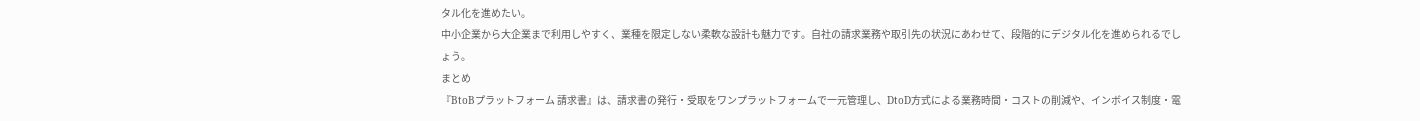タル化を進めたい。
中小企業から大企業まで利用しやすく、業種を限定しない柔軟な設計も魅力です。自社の請求業務や取引先の状況にあわせて、段階的にデジタル化を進められるでしょう。
まとめ
『BtoBプラットフォーム 請求書』は、請求書の発行・受取をワンプラットフォームで一元管理し、DtoD方式による業務時間・コストの削減や、インボイス制度・電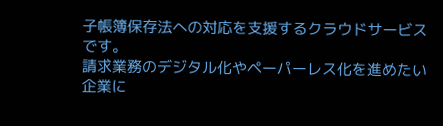子帳簿保存法への対応を支援するクラウドサービスです。
請求業務のデジタル化やペーパーレス化を進めたい企業に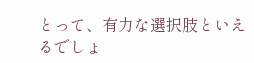とって、有力な選択肢といえるでしょ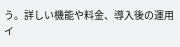う。詳しい機能や料金、導入後の運用イ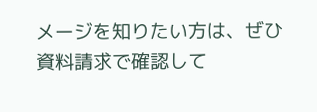メージを知りたい方は、ぜひ資料請求で確認して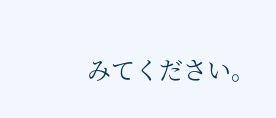みてください。